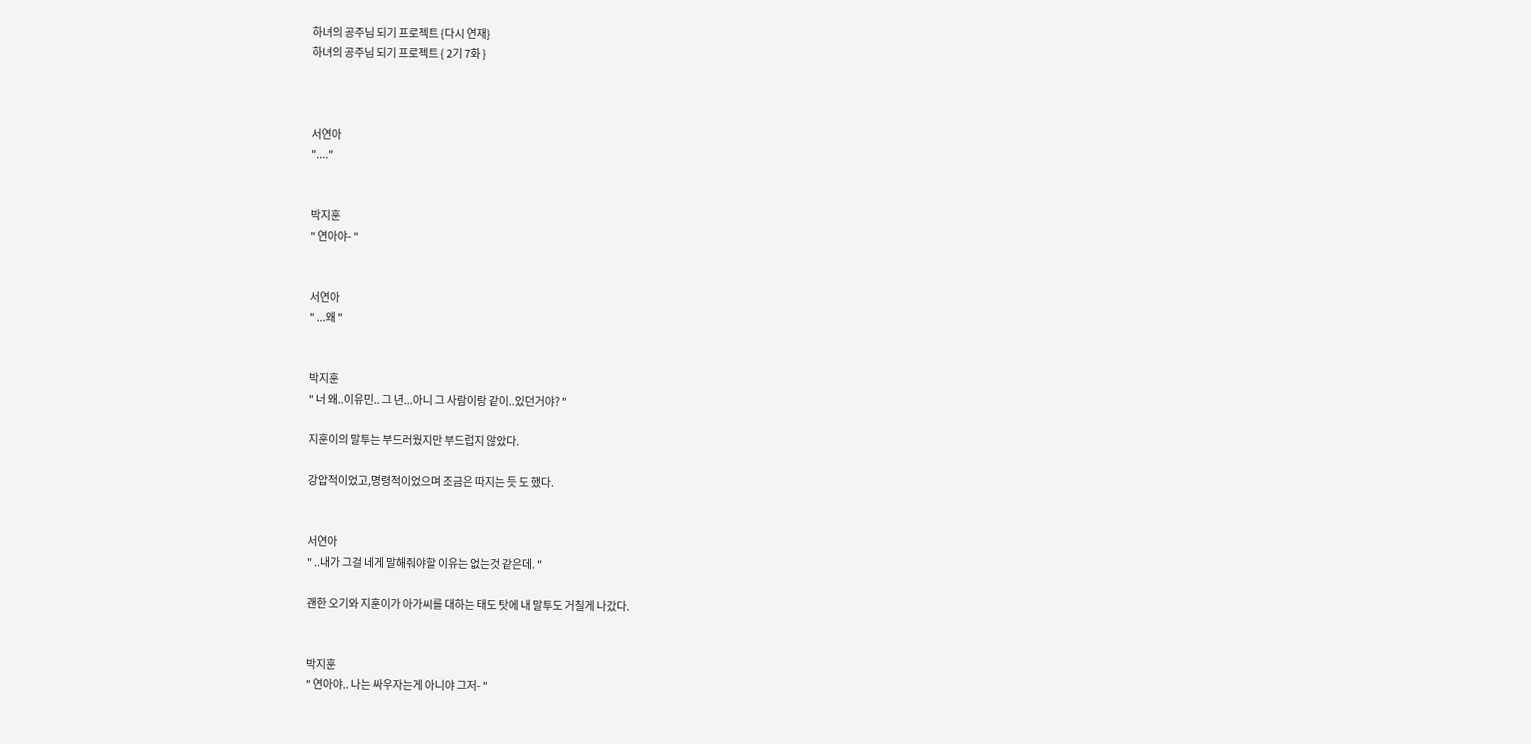하녀의 공주님 되기 프로젝트 {다시 연재}
하녀의 공주님 되기 프로젝트 { 2기 7화 }



서연아
"...."


박지훈
" 연아야- "


서연아
" ...왜 "


박지훈
" 너 왜..이유민.. 그 년...아니 그 사람이랑 같이..있던거야? "

지훈이의 말투는 부드러웠지만 부드럽지 않았다.

강압적이었고,명령적이었으며 조금은 따지는 듯 도 했다.


서연아
" ..내가 그걸 네게 말해줘야할 이유는 없는것 같은데. "

괜한 오기와 지훈이가 아가씨를 대하는 태도 탓에 내 말투도 거칠게 나갔다.


박지훈
" 연아야.. 나는 싸우자는게 아니야 그저- "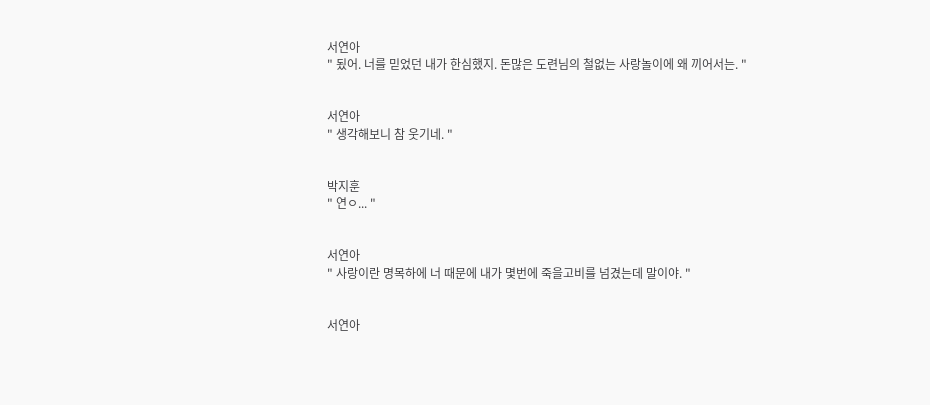서연아
" 됬어. 너를 믿었던 내가 한심했지. 돈많은 도련님의 철없는 사랑놀이에 왜 끼어서는. "


서연아
" 생각해보니 참 웃기네. "


박지훈
" 연ㅇ... "


서연아
" 사랑이란 명목하에 너 때문에 내가 몇번에 죽을고비를 넘겼는데 말이야. "


서연아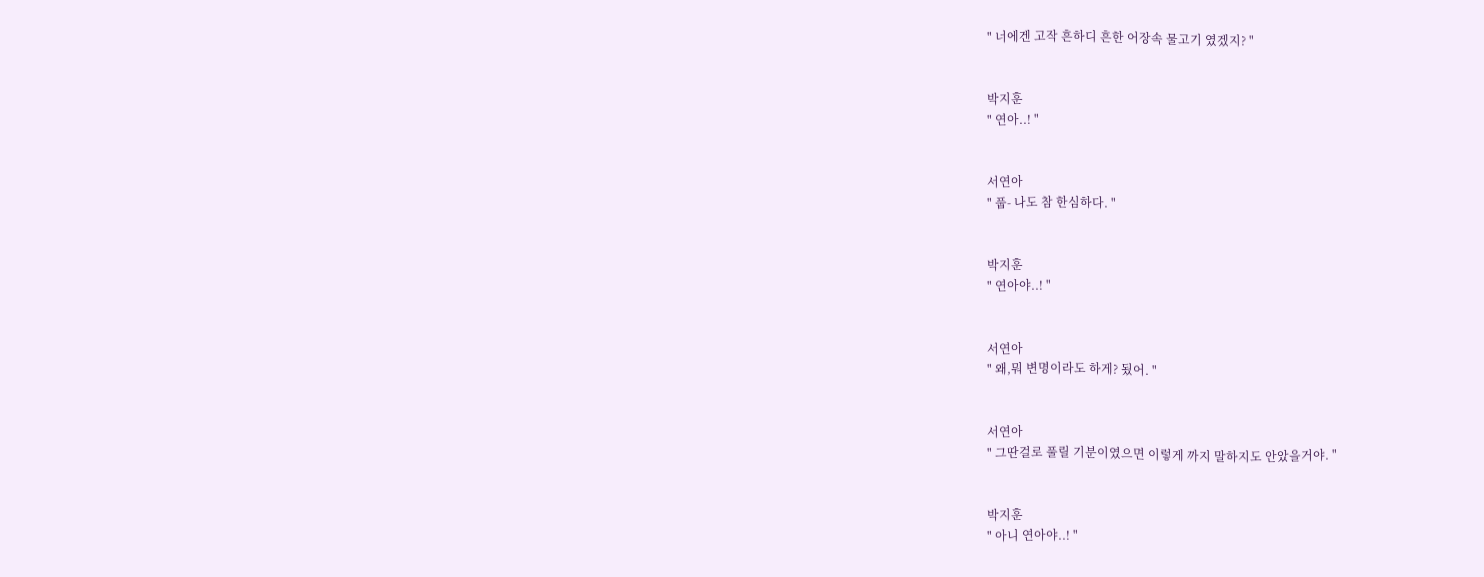" 너에겐 고작 흔하디 흔한 어장속 물고기 였겠지? "


박지훈
" 연아..! "


서연아
" 풉- 나도 참 한심하다. "


박지훈
" 연아야..! "


서연아
" 왜,뭐 변명이라도 하게? 됬어. "


서연아
" 그딴걸로 풀릴 기분이였으면 이렇게 까지 말하지도 안았을거야. "


박지훈
" 아니 연아야..! "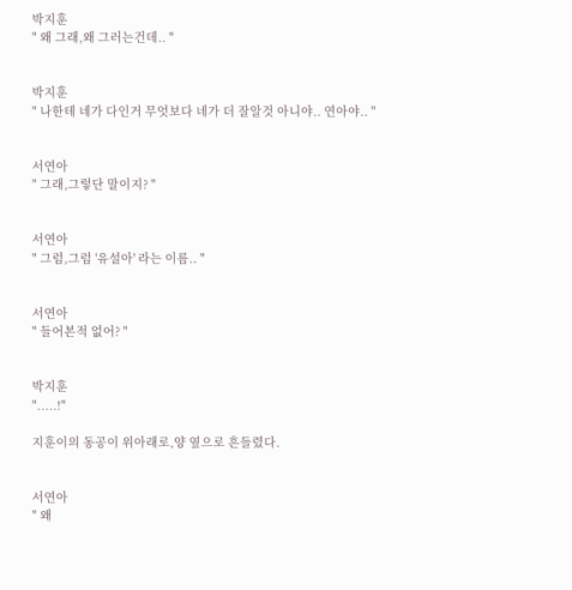박지훈
" 왜 그래,왜 그러는건데.. "


박지훈
" 나한테 네가 다인거 무엇보다 네가 더 잘알것 아니야.. 연아야.. "


서연아
" 그래,그렇단 말이지? "


서연아
" 그럼,그럼 '유설아' 라는 이름.. "


서연아
" 들어본적 없어? "


박지훈
".....!"

지훈이의 동공이 위아래로,양 옆으로 흔들렸다.


서연아
" 왜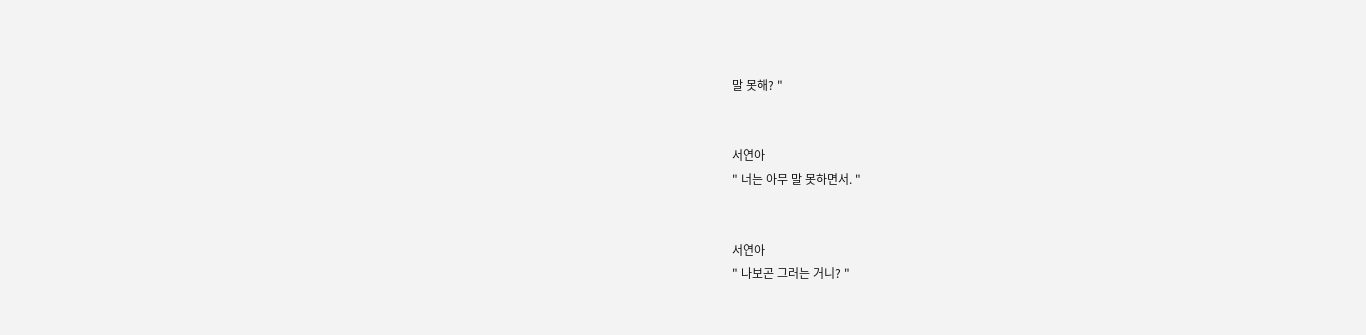말 못해? "


서연아
" 너는 아무 말 못하면서. "


서연아
" 나보곤 그러는 거니? "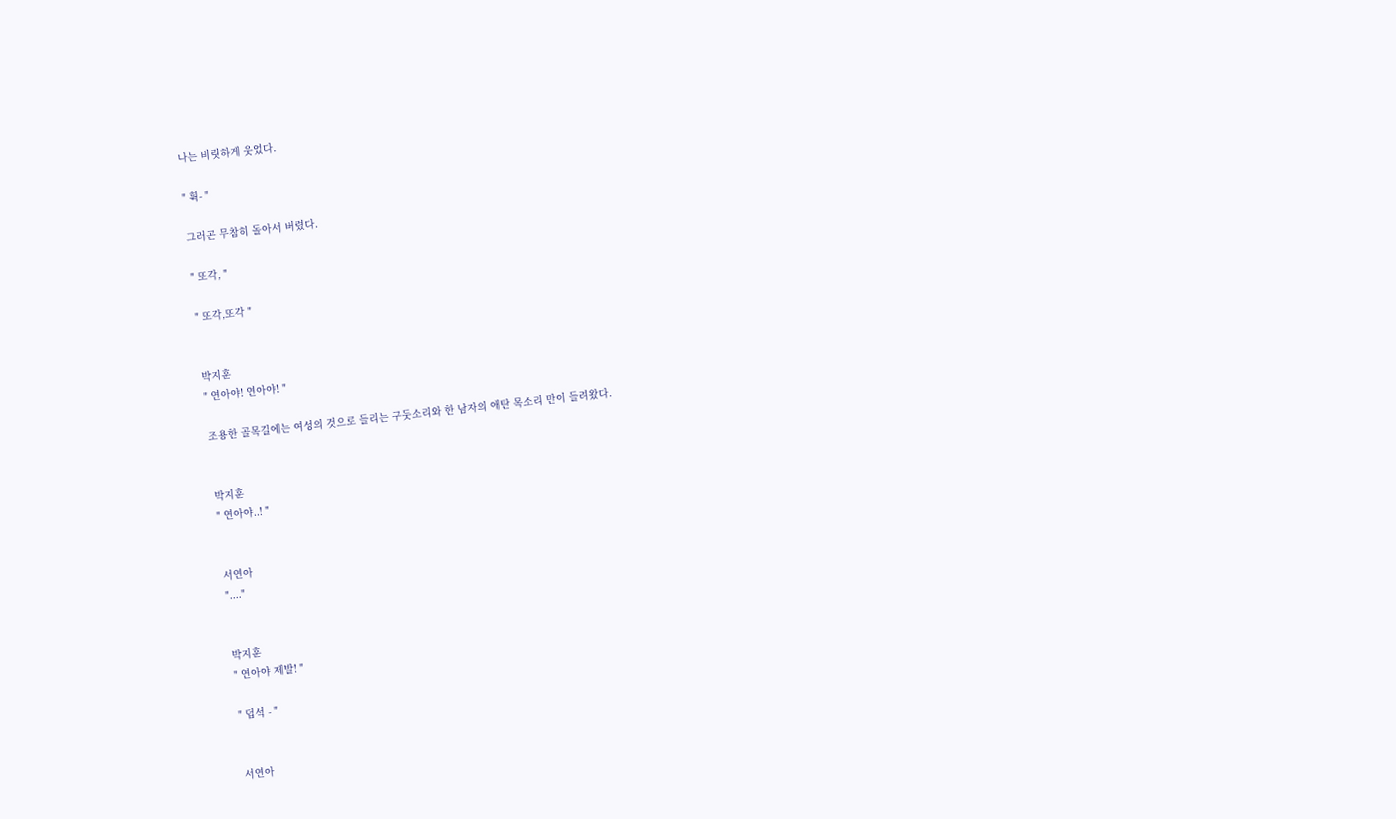나는 비릿하게 웃었다.

" 휙- "

그러곤 무참히 돌아서 버렸다.

" 또각, "

" 또각,또각 "


박지훈
" 연아야! 연아야! "

조용한 골목길에는 여성의 것으로 들리는 구둣소리와 한 남자의 애탄 목소리 만이 들려왔다.


박지훈
" 연아야..! "


서연아
"...."


박지훈
" 연아야 제발! "

" 덥석 - "


서연아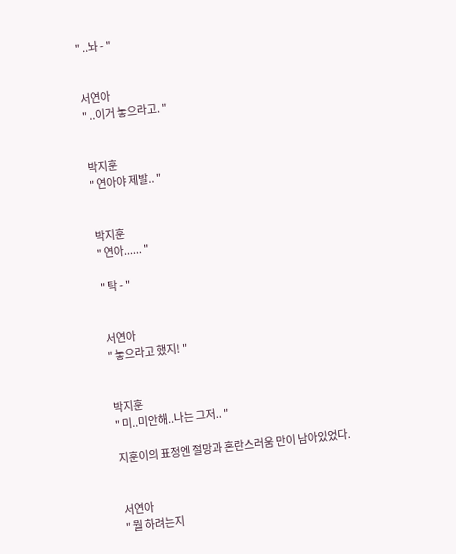" ..놔 - "


서연아
" ..이거 놓으라고. "


박지훈
" 연아야 제발.. "


박지훈
" 연아...... "

" 탁 - "


서연아
" 놓으라고 했지! "


박지훈
" 미..미안해..나는 그저.. "

지훈이의 표정엔 절망과 혼란스러움 만이 남아있었다.


서연아
" 뭘 하려는지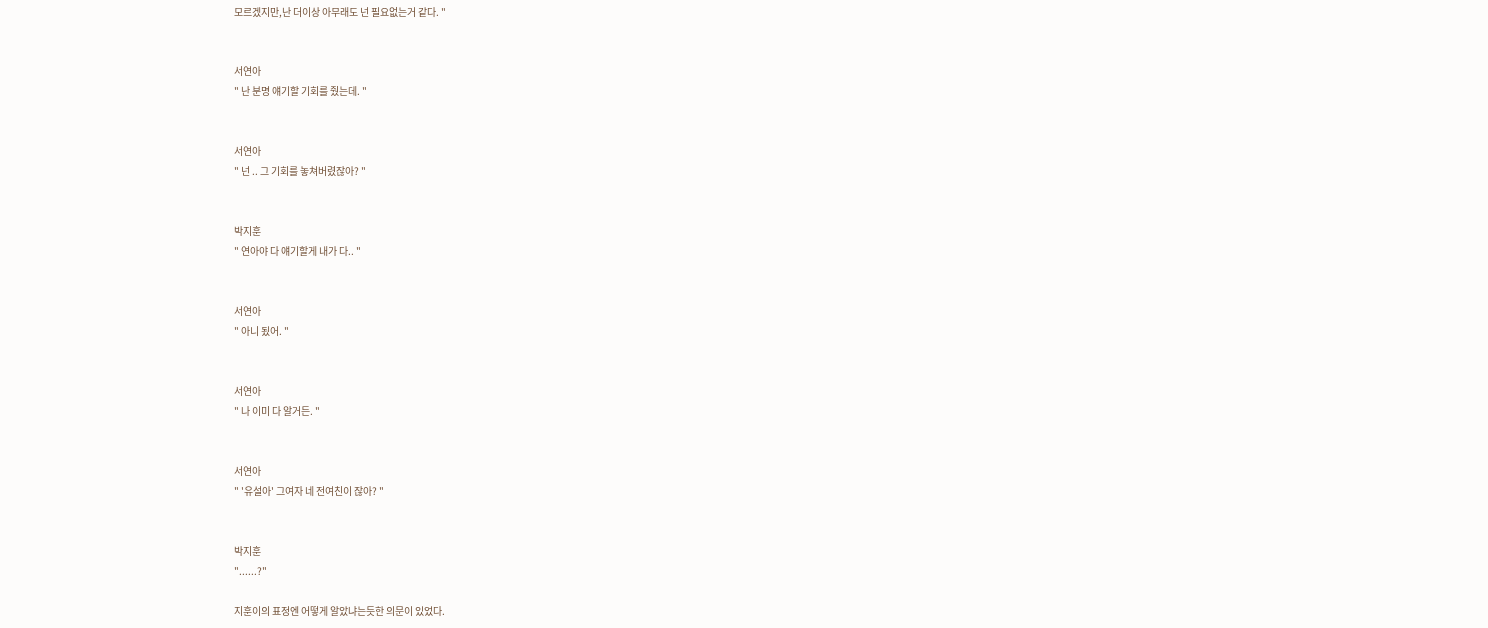모르겠지만,난 더이상 아무래도 넌 필요없는거 같다. "


서연아
" 난 분명 얘기할 기회를 줬는데. "


서연아
" 넌 .. 그 기회를 놓쳐버렸잖아? "


박지훈
" 연아야 다 얘기할게 내가 다.. "


서연아
" 아니 됬어. "


서연아
" 나 이미 다 알거든. "


서연아
" '유설아' 그여자 네 전여친이 잖아? "


박지훈
"......?"

지훈이의 표정엔 어떻게 알았냐는듯한 의문이 있었다.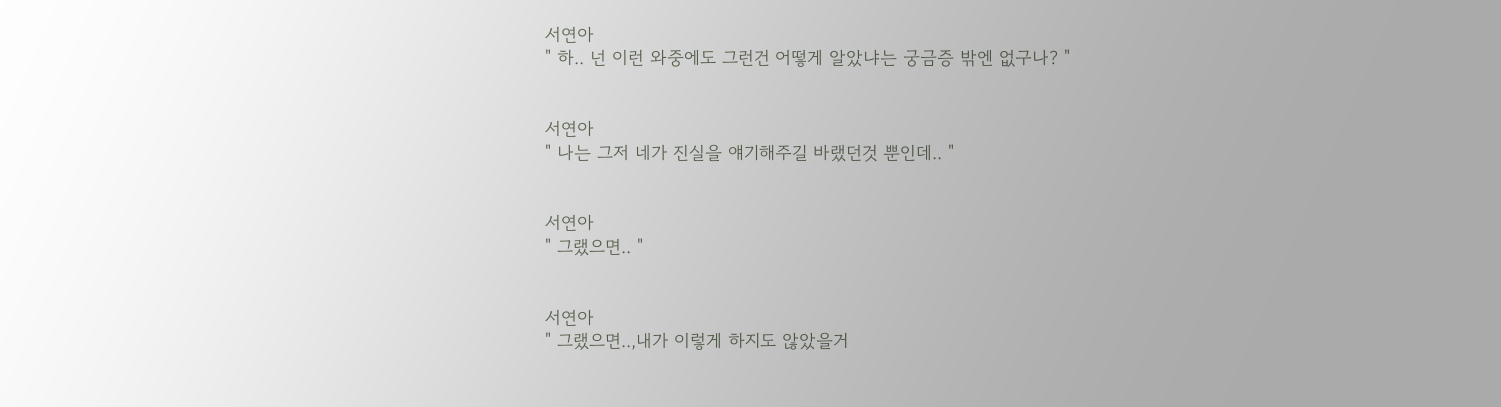서연아
" 하.. 넌 이런 와중에도 그런건 어떻게 알았냐는 궁금증 밖엔 없구나? "


서연아
" 나는 그저 네가 진실을 얘기해주길 바랬던것 뿐인데.. "


서연아
" 그랬으면.. "


서연아
" 그랬으면..,내가 이렇게 하지도 않았을거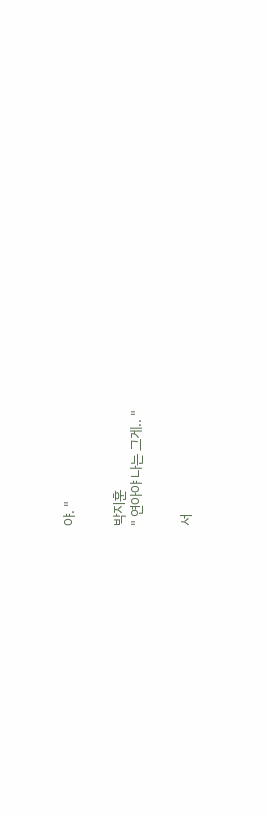야. "


박지훈
" 연아야 나는 그게.. "


서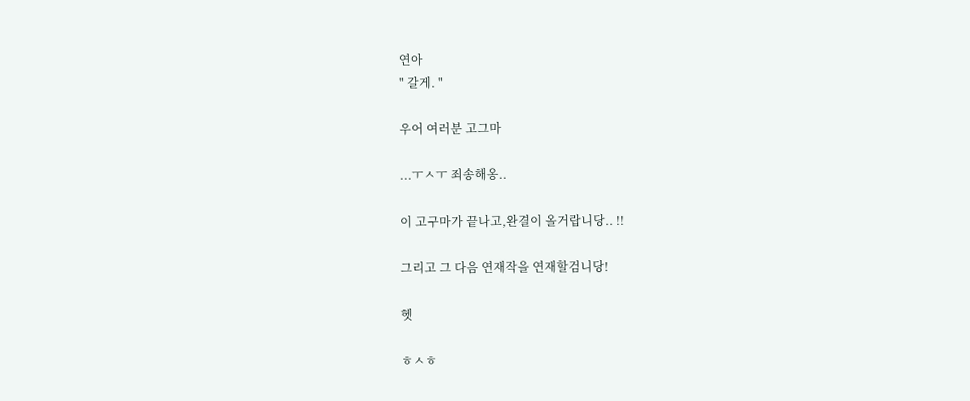연아
" 갈게. "

우어 여러분 고그마

...ㅜㅅㅜ 죄송해옹..

이 고구마가 끝나고,완결이 올거랍니당.. !!

그리고 그 다음 연재작을 연재할검니당!

헷

ㅎㅅㅎ